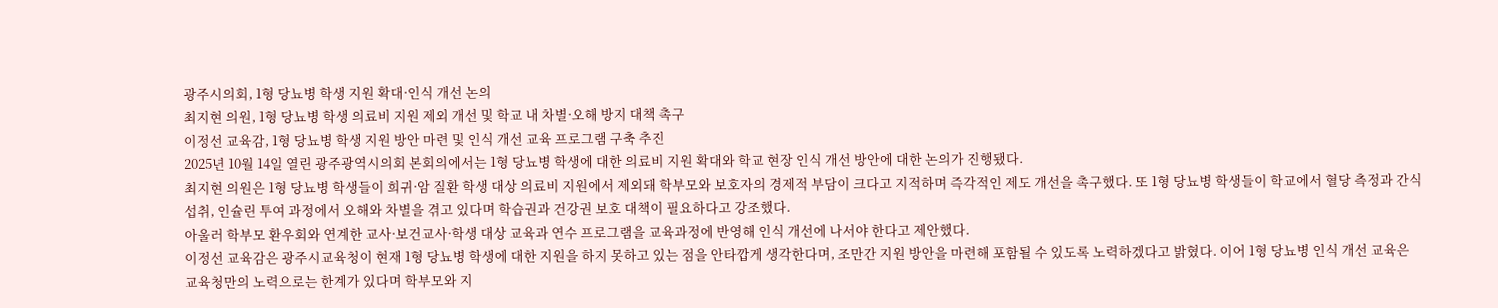광주시의회, 1형 당뇨병 학생 지원 확대·인식 개선 논의
최지현 의원, 1형 당뇨병 학생 의료비 지원 제외 개선 및 학교 내 차별·오해 방지 대책 촉구
이정선 교육감, 1형 당뇨병 학생 지원 방안 마련 및 인식 개선 교육 프로그램 구축 추진
2025년 10월 14일 열린 광주광역시의회 본회의에서는 1형 당뇨병 학생에 대한 의료비 지원 확대와 학교 현장 인식 개선 방안에 대한 논의가 진행됐다.
최지현 의원은 1형 당뇨병 학생들이 희귀·암 질환 학생 대상 의료비 지원에서 제외돼 학부모와 보호자의 경제적 부담이 크다고 지적하며 즉각적인 제도 개선을 촉구했다. 또 1형 당뇨병 학생들이 학교에서 혈당 측정과 간식 섭취, 인슐린 투여 과정에서 오해와 차별을 겪고 있다며 학습권과 건강권 보호 대책이 필요하다고 강조했다.
아울러 학부모 환우회와 연계한 교사·보건교사·학생 대상 교육과 연수 프로그램을 교육과정에 반영해 인식 개선에 나서야 한다고 제안했다.
이정선 교육감은 광주시교육청이 현재 1형 당뇨병 학생에 대한 지원을 하지 못하고 있는 점을 안타깝게 생각한다며, 조만간 지원 방안을 마련해 포함될 수 있도록 노력하겠다고 밝혔다. 이어 1형 당뇨병 인식 개선 교육은 교육청만의 노력으로는 한계가 있다며 학부모와 지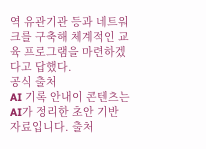역 유관기관 등과 네트워크를 구축해 체계적인 교육 프로그램을 마련하겠다고 답했다.
공식 출처
AI 기록 안내이 콘텐츠는 AI가 정리한 초안 기반 자료입니다. 출처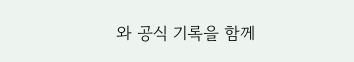와 공식 기록을 함께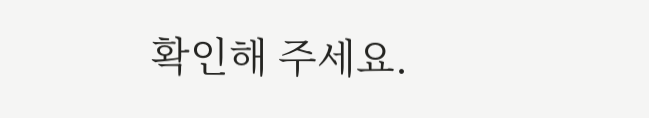확인해 주세요.